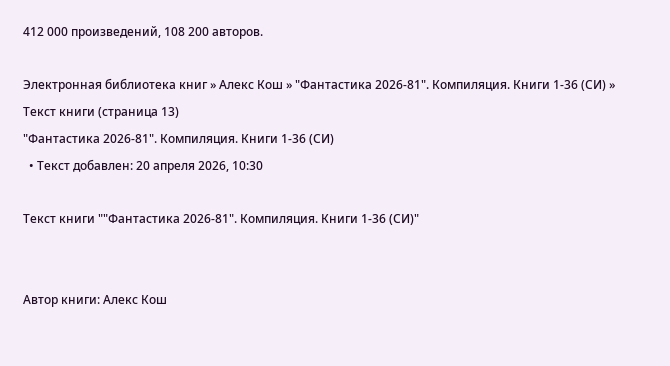412 000 произведений, 108 200 авторов.

Электронная библиотека книг » Алекс Кош » "Фантастика 2026-81". Компиляция. Книги 1-36 (СИ) » Текст книги (страница 13)
"Фантастика 2026-81". Компиляция. Книги 1-36 (СИ)
  • Текст добавлен: 20 апреля 2026, 10:30

Текст книги ""Фантастика 2026-81". Компиляция. Книги 1-36 (СИ)"


Автор книги: Алекс Кош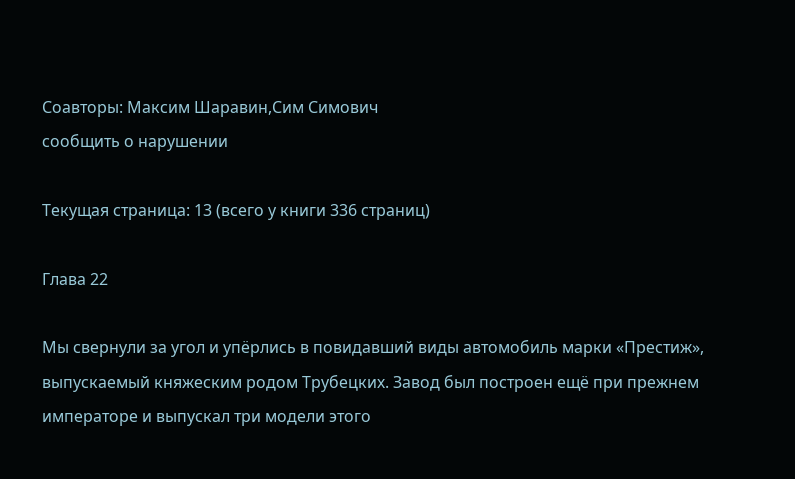Соавторы: Максим Шаравин,Сим Симович
сообщить о нарушении

Текущая страница: 13 (всего у книги 336 страниц)

Глава 22

Мы свернули за угол и упёрлись в повидавший виды автомобиль марки «Престиж», выпускаемый княжеским родом Трубецких. Завод был построен ещё при прежнем императоре и выпускал три модели этого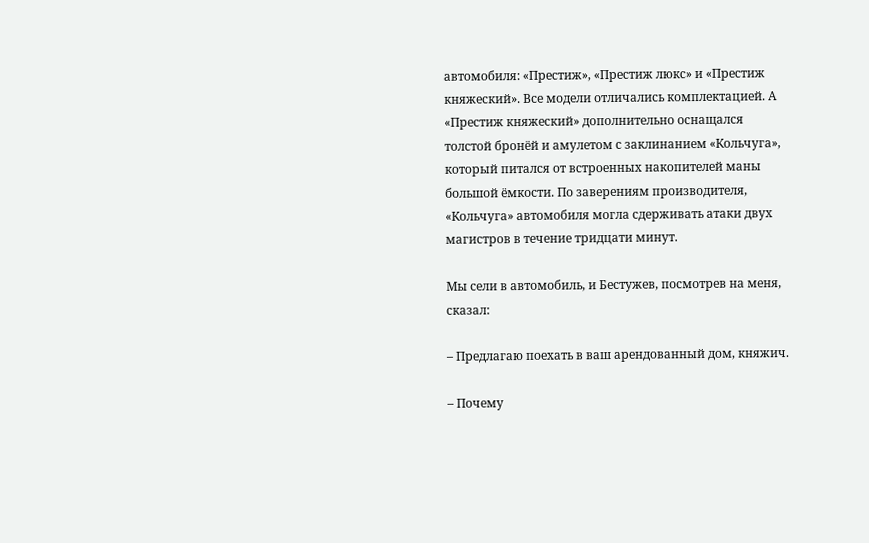автомобиля: «Престиж», «Престиж люкс» и «Престиж княжеский». Все модели отличались комплектацией. А «Престиж княжеский» дополнительно оснащался толстой бронёй и амулетом с заклинанием «Кольчуга», который питался от встроенных накопителей маны большой ёмкости. По заверениям производителя, «Кольчуга» автомобиля могла сдерживать атаки двух магистров в течение тридцати минут.

Мы сели в автомобиль, и Бестужев, посмотрев на меня, сказал:

– Предлагаю поехать в ваш арендованный дом, княжич.

– Почему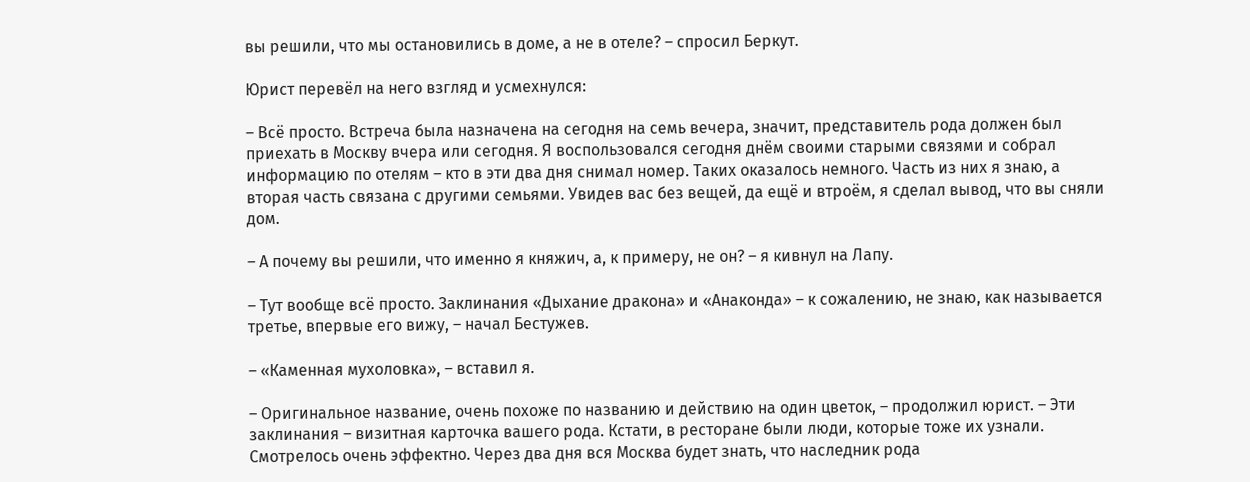вы решили, что мы остановились в доме, а не в отеле? – спросил Беркут.

Юрист перевёл на него взгляд и усмехнулся:

– Всё просто. Встреча была назначена на сегодня на семь вечера, значит, представитель рода должен был приехать в Москву вчера или сегодня. Я воспользовался сегодня днём своими старыми связями и собрал информацию по отелям – кто в эти два дня снимал номер. Таких оказалось немного. Часть из них я знаю, а вторая часть связана с другими семьями. Увидев вас без вещей, да ещё и втроём, я сделал вывод, что вы сняли дом.

– А почему вы решили, что именно я княжич, а, к примеру, не он? – я кивнул на Лапу.

– Тут вообще всё просто. Заклинания «Дыхание дракона» и «Анаконда» – к сожалению, не знаю, как называется третье, впервые его вижу, – начал Бестужев.

– «Каменная мухоловка», – вставил я.

– Оригинальное название, очень похоже по названию и действию на один цветок, – продолжил юрист. – Эти заклинания – визитная карточка вашего рода. Кстати, в ресторане были люди, которые тоже их узнали. Смотрелось очень эффектно. Через два дня вся Москва будет знать, что наследник рода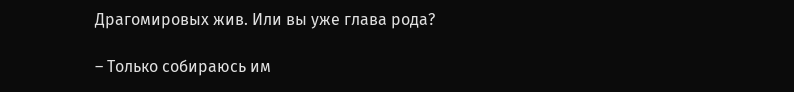Драгомировых жив. Или вы уже глава рода?

– Только собираюсь им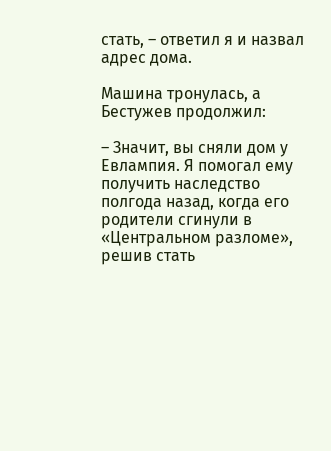стать, – ответил я и назвал адрес дома.

Машина тронулась, а Бестужев продолжил:

– Значит, вы сняли дом у Евлампия. Я помогал ему получить наследство полгода назад, когда его родители сгинули в «Центральном разломе», решив стать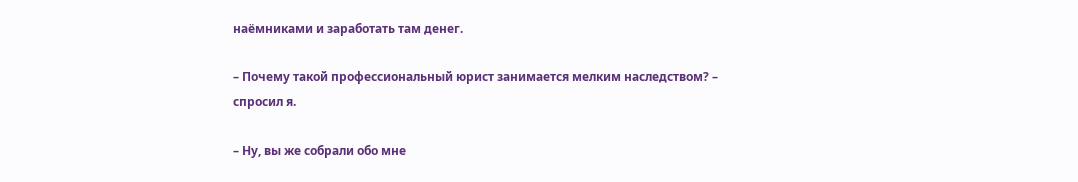наёмниками и заработать там денег.

– Почему такой профессиональный юрист занимается мелким наследством? – спросил я.

– Ну, вы же собрали обо мне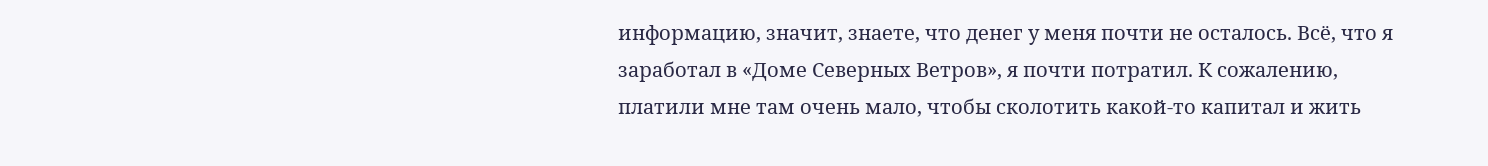информацию, значит, знаете, что денег у меня почти не осталось. Всё, что я заработал в «Доме Северных Ветров», я почти потратил. К сожалению, платили мне там очень мало, чтобы сколотить какой-то капитал и жить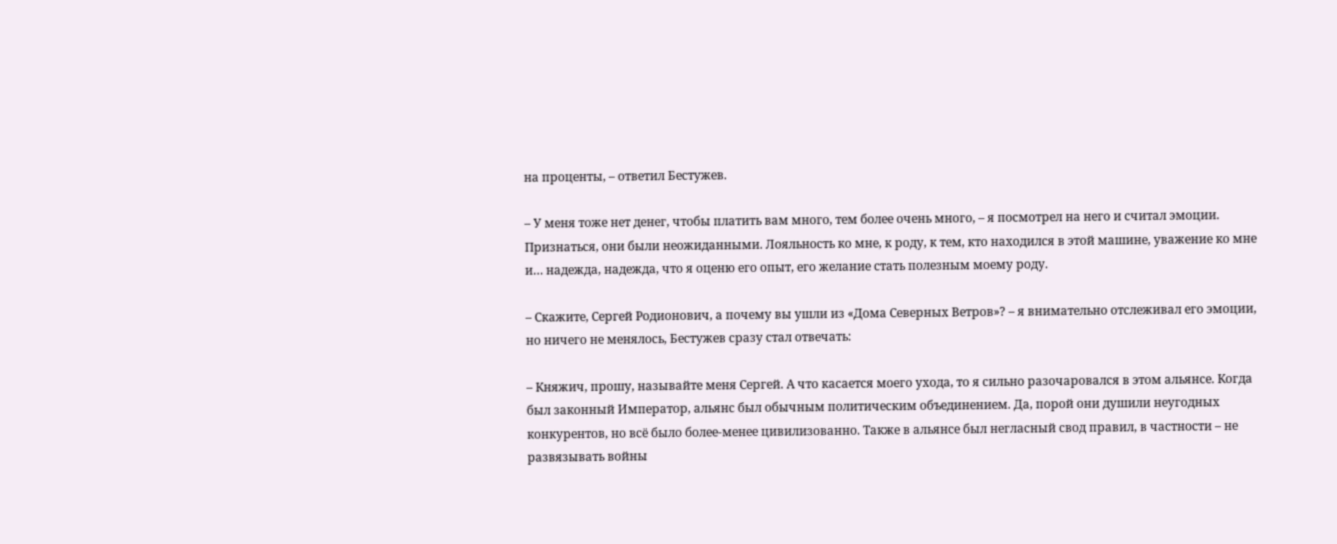на проценты, – ответил Бестужев.

– У меня тоже нет денег, чтобы платить вам много, тем более очень много, – я посмотрел на него и считал эмоции. Признаться, они были неожиданными. Лояльность ко мне, к роду, к тем, кто находился в этой машине, уважение ко мне и… надежда, надежда, что я оценю его опыт, его желание стать полезным моему роду.

– Скажите, Сергей Родионович, а почему вы ушли из «Дома Северных Ветров»? – я внимательно отслеживал его эмоции, но ничего не менялось, Бестужев сразу стал отвечать:

– Княжич, прошу, называйте меня Сергей. А что касается моего ухода, то я сильно разочаровался в этом альянсе. Когда был законный Император, альянс был обычным политическим объединением. Да, порой они душили неугодных конкурентов, но всё было более-менее цивилизованно. Также в альянсе был негласный свод правил, в частности – не развязывать войны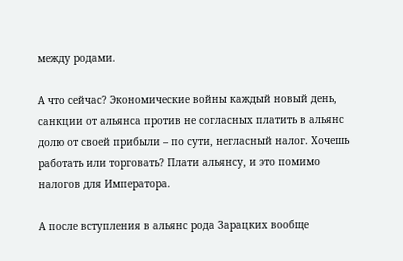между родами.

А что сейчас? Экономические войны каждый новый день, санкции от альянса против не согласных платить в альянс долю от своей прибыли – по сути, негласный налог. Хочешь работать или торговать? Плати альянсу, и это помимо налогов для Императора.

А после вступления в альянс рода Зарацких вообще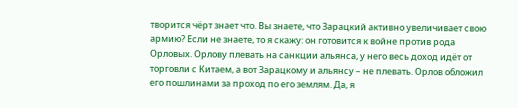творится чёрт знает что. Вы знаете, что Зарацкий активно увеличивает свою армию? Если не знаете, то я скажу: он готовится к войне против рода Орловых. Орлову плевать на санкции альянса, у него весь доход идёт от торговли с Китаем, а вот Зарацкому и альянсу – не плевать. Орлов обложил его пошлинами за проход по его землям. Да, я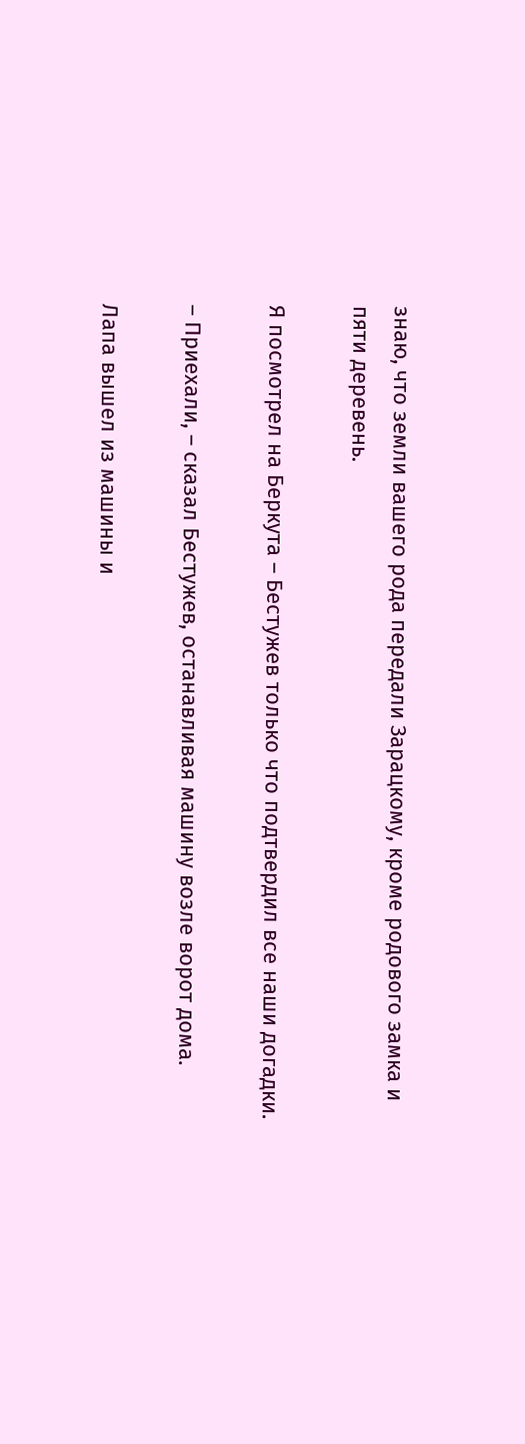знаю, что земли вашего рода передали Зарацкому, кроме родового замка и пяти деревень.

Я посмотрел на Беркута – Бестужев только что подтвердил все наши догадки.

– Приехали, – сказал Бестужев, останавливая машину возле ворот дома.

Лапа вышел из машины и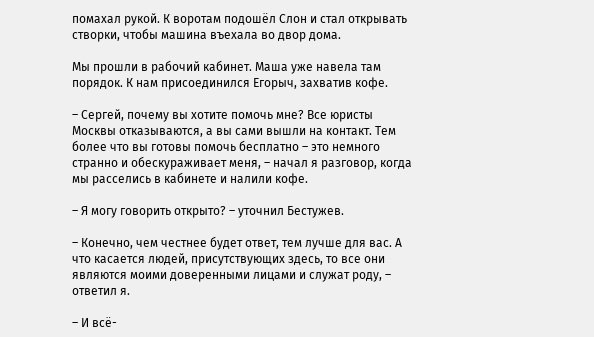помахал рукой. К воротам подошёл Слон и стал открывать створки, чтобы машина въехала во двор дома.

Мы прошли в рабочий кабинет. Маша уже навела там порядок. К нам присоединился Егорыч, захватив кофе.

– Сергей, почему вы хотите помочь мне? Все юристы Москвы отказываются, а вы сами вышли на контакт. Тем более что вы готовы помочь бесплатно – это немного странно и обескураживает меня, – начал я разговор, когда мы расселись в кабинете и налили кофе.

– Я могу говорить открыто? – уточнил Бестужев.

– Конечно, чем честнее будет ответ, тем лучше для вас. А что касается людей, присутствующих здесь, то все они являются моими доверенными лицами и служат роду, – ответил я.

– И всё-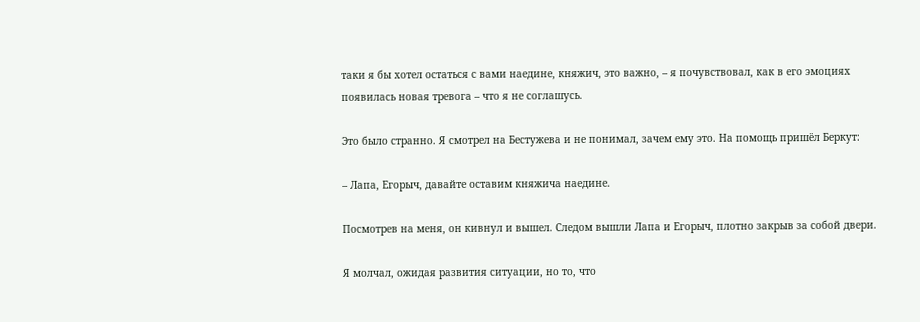таки я бы хотел остаться с вами наедине, княжич, это важно, – я почувствовал, как в его эмоциях появилась новая тревога – что я не соглашусь.

Это было странно. Я смотрел на Бестужева и не понимал, зачем ему это. На помощь пришёл Беркут:

– Лапа, Егорыч, давайте оставим княжича наедине.

Посмотрев на меня, он кивнул и вышел. Следом вышли Лапа и Егорыч, плотно закрыв за собой двери.

Я молчал, ожидая развития ситуации, но то, что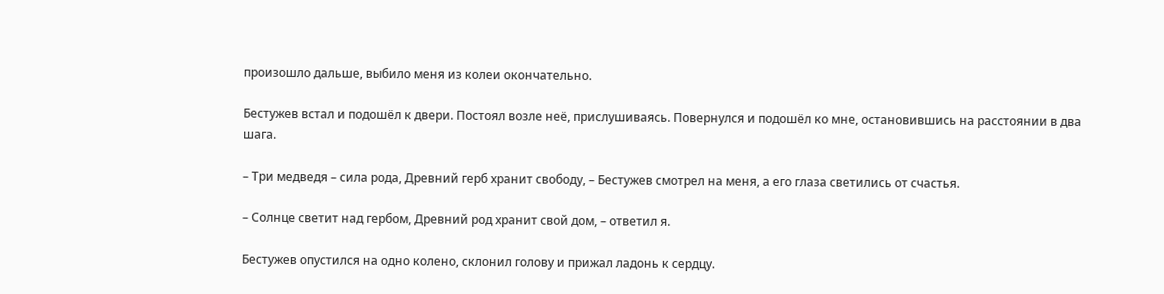произошло дальше, выбило меня из колеи окончательно.

Бестужев встал и подошёл к двери. Постоял возле неё, прислушиваясь. Повернулся и подошёл ко мне, остановившись на расстоянии в два шага.

– Три медведя – сила рода, Древний герб хранит свободу, – Бестужев смотрел на меня, а его глаза светились от счастья.

– Солнце светит над гербом, Древний род хранит свой дом, – ответил я.

Бестужев опустился на одно колено, склонил голову и прижал ладонь к сердцу.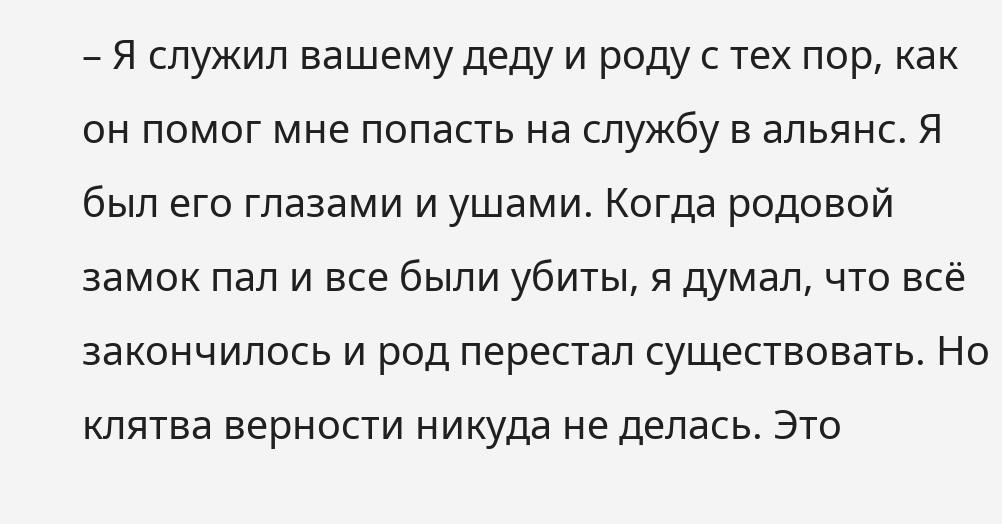– Я служил вашему деду и роду с тех пор, как он помог мне попасть на службу в альянс. Я был его глазами и ушами. Когда родовой замок пал и все были убиты, я думал, что всё закончилось и род перестал существовать. Но клятва верности никуда не делась. Это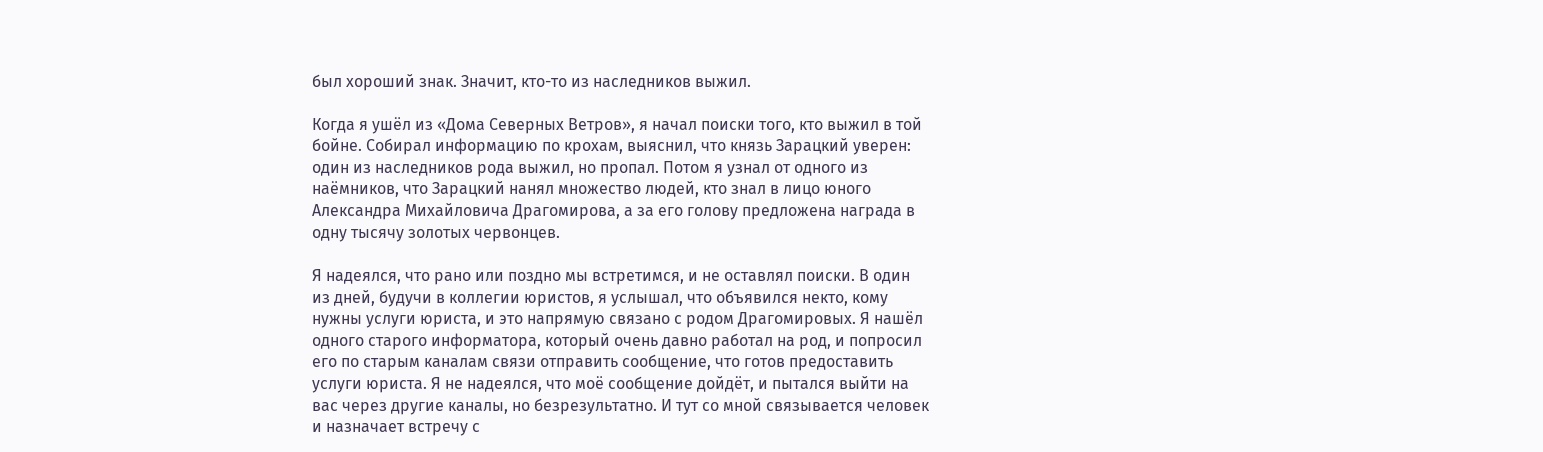был хороший знак. Значит, кто-то из наследников выжил.

Когда я ушёл из «Дома Северных Ветров», я начал поиски того, кто выжил в той бойне. Собирал информацию по крохам, выяснил, что князь Зарацкий уверен: один из наследников рода выжил, но пропал. Потом я узнал от одного из наёмников, что Зарацкий нанял множество людей, кто знал в лицо юного Александра Михайловича Драгомирова, а за его голову предложена награда в одну тысячу золотых червонцев.

Я надеялся, что рано или поздно мы встретимся, и не оставлял поиски. В один из дней, будучи в коллегии юристов, я услышал, что объявился некто, кому нужны услуги юриста, и это напрямую связано с родом Драгомировых. Я нашёл одного старого информатора, который очень давно работал на род, и попросил его по старым каналам связи отправить сообщение, что готов предоставить услуги юриста. Я не надеялся, что моё сообщение дойдёт, и пытался выйти на вас через другие каналы, но безрезультатно. И тут со мной связывается человек и назначает встречу с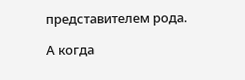представителем рода.

А когда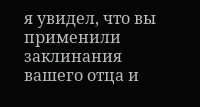я увидел, что вы применили заклинания вашего отца и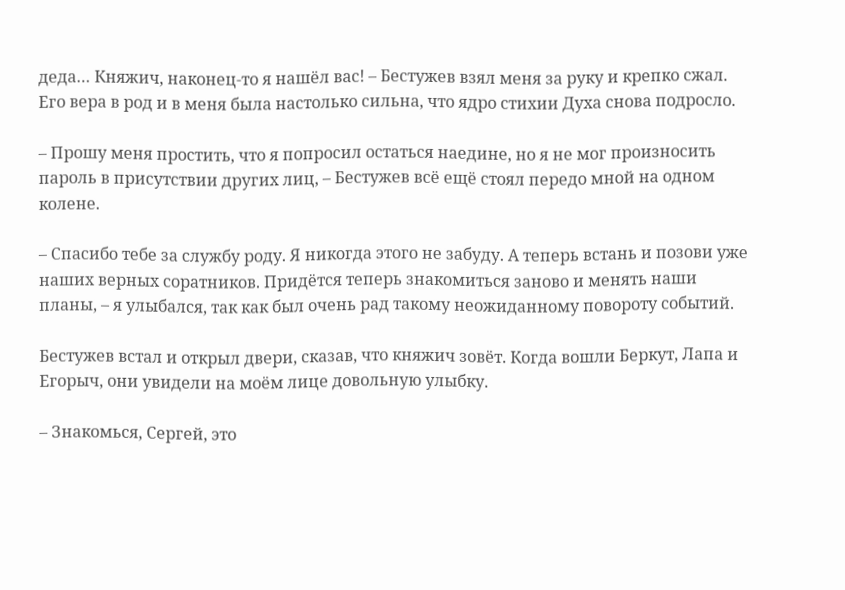деда… Княжич, наконец-то я нашёл вас! – Бестужев взял меня за руку и крепко сжал. Его вера в род и в меня была настолько сильна, что ядро стихии Духа снова подросло.

– Прошу меня простить, что я попросил остаться наедине, но я не мог произносить пароль в присутствии других лиц, – Бестужев всё ещё стоял передо мной на одном колене.

– Спасибо тебе за службу роду. Я никогда этого не забуду. А теперь встань и позови уже наших верных соратников. Придётся теперь знакомиться заново и менять наши планы, – я улыбался, так как был очень рад такому неожиданному повороту событий.

Бестужев встал и открыл двери, сказав, что княжич зовёт. Когда вошли Беркут, Лапа и Егорыч, они увидели на моём лице довольную улыбку.

– Знакомься, Сергей, это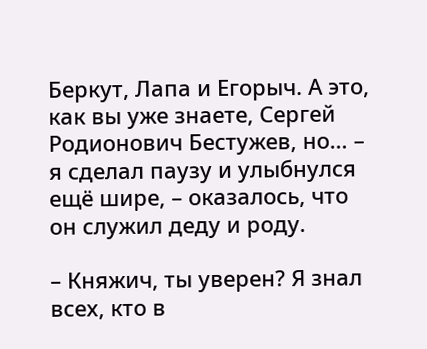Беркут, Лапа и Егорыч. А это, как вы уже знаете, Сергей Родионович Бестужев, но… – я сделал паузу и улыбнулся ещё шире, – оказалось, что он служил деду и роду.

– Княжич, ты уверен? Я знал всех, кто в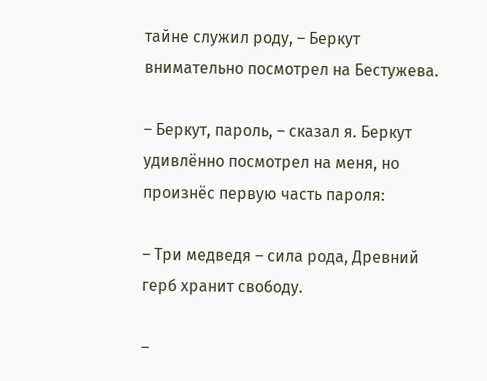тайне служил роду, – Беркут внимательно посмотрел на Бестужева.

– Беркут, пароль, – сказал я. Беркут удивлённо посмотрел на меня, но произнёс первую часть пароля:

– Три медведя – сила рода, Древний герб хранит свободу.

–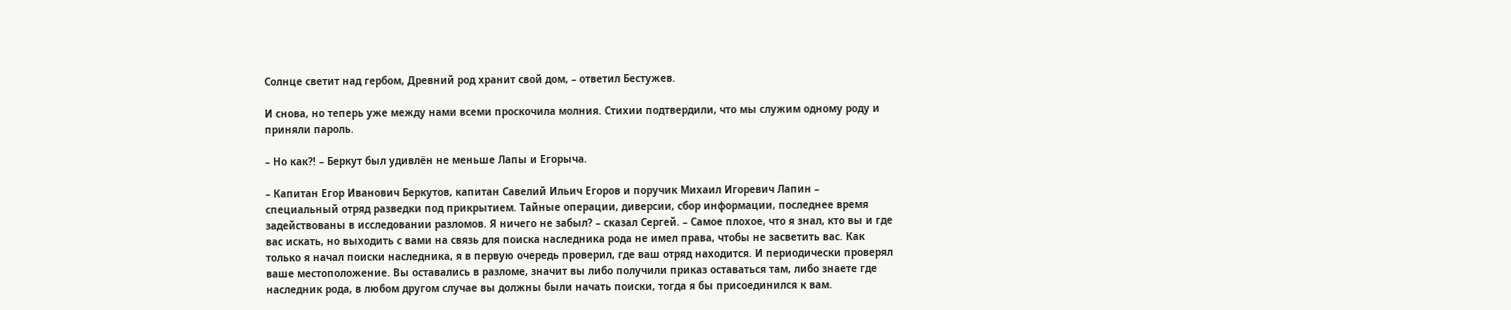Солнце светит над гербом, Древний род хранит свой дом, – ответил Бестужев.

И снова, но теперь уже между нами всеми проскочила молния. Стихии подтвердили, что мы служим одному роду и приняли пароль.

– Но как⁈ – Беркут был удивлён не меньше Лапы и Егорыча.

– Капитан Егор Иванович Беркутов, капитан Савелий Ильич Егоров и поручик Михаил Игоревич Лапин – специальный отряд разведки под прикрытием. Тайные операции, диверсии, сбор информации, последнее время задействованы в исследовании разломов. Я ничего не забыл? – сказал Сергей. – Самое плохое, что я знал, кто вы и где вас искать, но выходить с вами на связь для поиска наследника рода не имел права, чтобы не засветить вас. Как только я начал поиски наследника, я в первую очередь проверил, где ваш отряд находится. И периодически проверял ваше местоположение. Вы оставались в разломе, значит вы либо получили приказ оставаться там, либо знаете где наследник рода, в любом другом случае вы должны были начать поиски, тогда я бы присоединился к вам.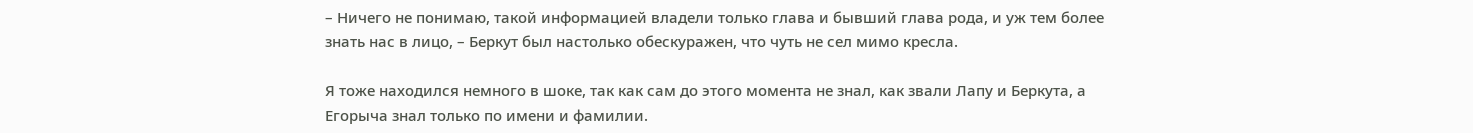– Ничего не понимаю, такой информацией владели только глава и бывший глава рода, и уж тем более знать нас в лицо, – Беркут был настолько обескуражен, что чуть не сел мимо кресла.

Я тоже находился немного в шоке, так как сам до этого момента не знал, как звали Лапу и Беркута, а Егорыча знал только по имени и фамилии.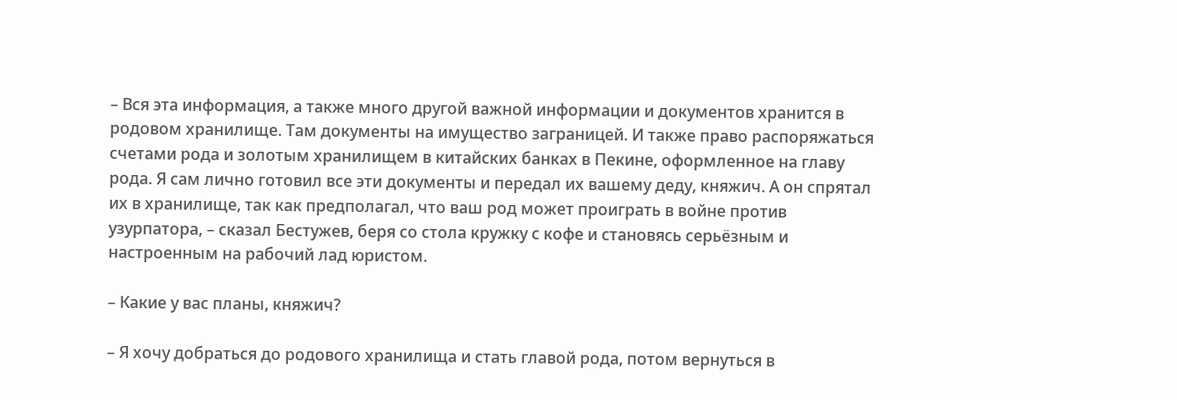– Вся эта информация, а также много другой важной информации и документов хранится в родовом хранилище. Там документы на имущество заграницей. И также право распоряжаться счетами рода и золотым хранилищем в китайских банках в Пекине, оформленное на главу рода. Я сам лично готовил все эти документы и передал их вашему деду, княжич. А он спрятал их в хранилище, так как предполагал, что ваш род может проиграть в войне против узурпатора, – сказал Бестужев, беря со стола кружку с кофе и становясь серьёзным и настроенным на рабочий лад юристом.

– Какие у вас планы, княжич?

– Я хочу добраться до родового хранилища и стать главой рода, потом вернуться в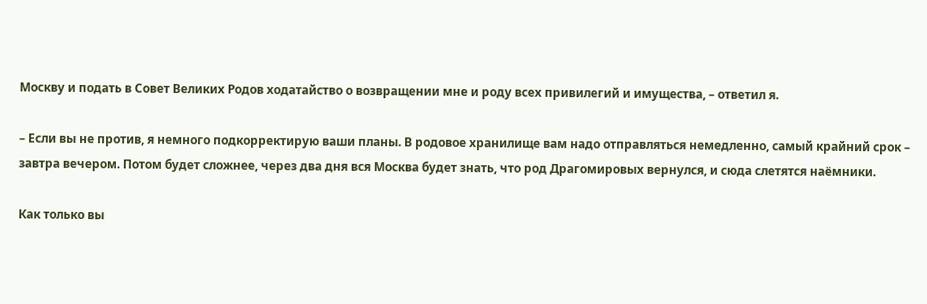Москву и подать в Совет Великих Родов ходатайство о возвращении мне и роду всех привилегий и имущества, – ответил я.

– Если вы не против, я немного подкорректирую ваши планы. В родовое хранилище вам надо отправляться немедленно, самый крайний срок – завтра вечером. Потом будет сложнее, через два дня вся Москва будет знать, что род Драгомировых вернулся, и сюда слетятся наёмники.

Как только вы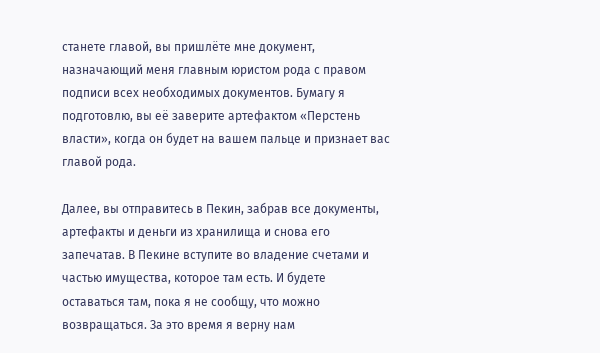станете главой, вы пришлёте мне документ, назначающий меня главным юристом рода с правом подписи всех необходимых документов. Бумагу я подготовлю, вы её заверите артефактом «Перстень власти», когда он будет на вашем пальце и признает вас главой рода.

Далее, вы отправитесь в Пекин, забрав все документы, артефакты и деньги из хранилища и снова его запечатав. В Пекине вступите во владение счетами и частью имущества, которое там есть. И будете оставаться там, пока я не сообщу, что можно возвращаться. За это время я верну нам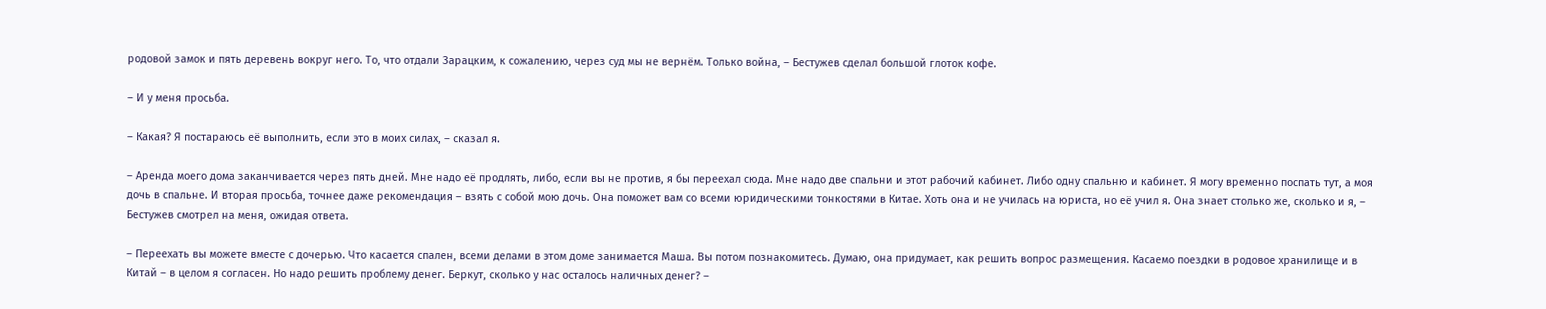родовой замок и пять деревень вокруг него. То, что отдали Зарацким, к сожалению, через суд мы не вернём. Только война, – Бестужев сделал большой глоток кофе.

– И у меня просьба.

– Какая? Я постараюсь её выполнить, если это в моих силах, – сказал я.

– Аренда моего дома заканчивается через пять дней. Мне надо её продлять, либо, если вы не против, я бы переехал сюда. Мне надо две спальни и этот рабочий кабинет. Либо одну спальню и кабинет. Я могу временно поспать тут, а моя дочь в спальне. И вторая просьба, точнее даже рекомендация – взять с собой мою дочь. Она поможет вам со всеми юридическими тонкостями в Китае. Хоть она и не училась на юриста, но её учил я. Она знает столько же, сколько и я, – Бестужев смотрел на меня, ожидая ответа.

– Переехать вы можете вместе с дочерью. Что касается спален, всеми делами в этом доме занимается Маша. Вы потом познакомитесь. Думаю, она придумает, как решить вопрос размещения. Касаемо поездки в родовое хранилище и в Китай – в целом я согласен. Но надо решить проблему денег. Беркут, сколько у нас осталось наличных денег? –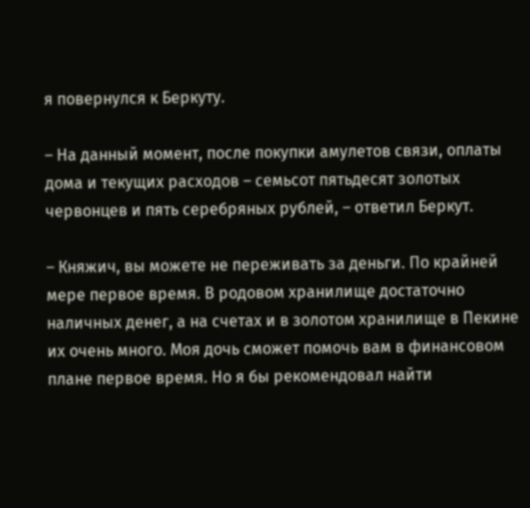я повернулся к Беркуту.

– На данный момент, после покупки амулетов связи, оплаты дома и текущих расходов – семьсот пятьдесят золотых червонцев и пять серебряных рублей, – ответил Беркут.

– Княжич, вы можете не переживать за деньги. По крайней мере первое время. В родовом хранилище достаточно наличных денег, а на счетах и в золотом хранилище в Пекине их очень много. Моя дочь сможет помочь вам в финансовом плане первое время. Но я бы рекомендовал найти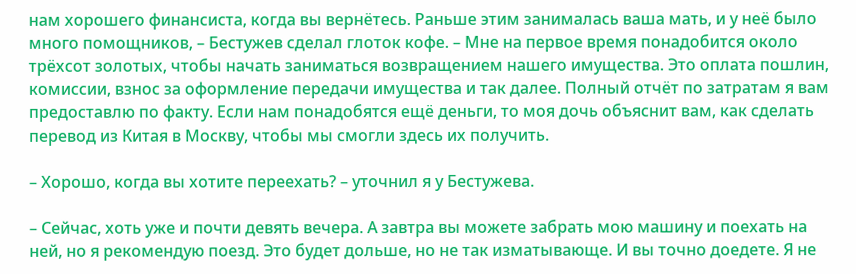нам хорошего финансиста, когда вы вернётесь. Раньше этим занималась ваша мать, и у неё было много помощников, – Бестужев сделал глоток кофе. – Мне на первое время понадобится около трёхсот золотых, чтобы начать заниматься возвращением нашего имущества. Это оплата пошлин, комиссии, взнос за оформление передачи имущества и так далее. Полный отчёт по затратам я вам предоставлю по факту. Если нам понадобятся ещё деньги, то моя дочь объяснит вам, как сделать перевод из Китая в Москву, чтобы мы смогли здесь их получить.

– Хорошо, когда вы хотите переехать? – уточнил я у Бестужева.

– Сейчас, хоть уже и почти девять вечера. А завтра вы можете забрать мою машину и поехать на ней, но я рекомендую поезд. Это будет дольше, но не так изматывающе. И вы точно доедете. Я не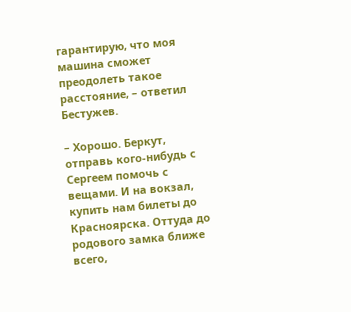гарантирую, что моя машина сможет преодолеть такое расстояние, – ответил Бестужев.

– Хорошо. Беркут, отправь кого-нибудь с Сергеем помочь с вещами. И на вокзал, купить нам билеты до Красноярска. Оттуда до родового замка ближе всего,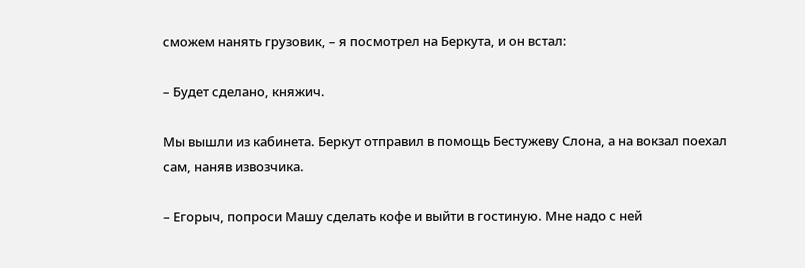сможем нанять грузовик, – я посмотрел на Беркута, и он встал:

– Будет сделано, княжич.

Мы вышли из кабинета. Беркут отправил в помощь Бестужеву Слона, а на вокзал поехал сам, наняв извозчика.

– Егорыч, попроси Машу сделать кофе и выйти в гостиную. Мне надо с ней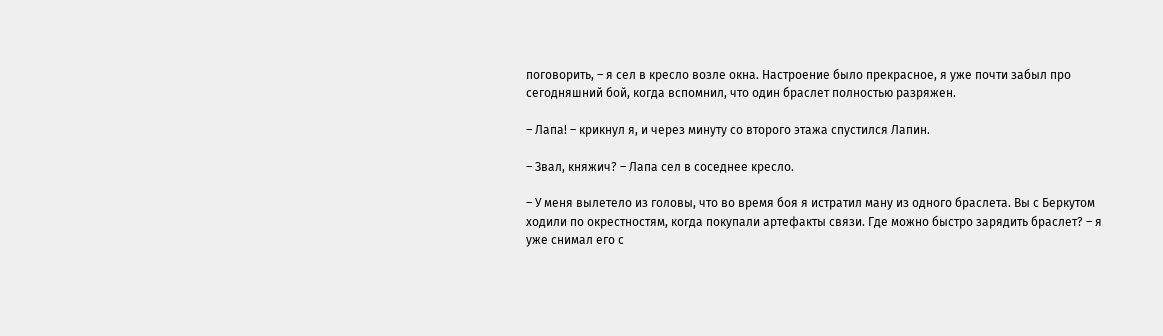поговорить, – я сел в кресло возле окна. Настроение было прекрасное, я уже почти забыл про сегодняшний бой, когда вспомнил, что один браслет полностью разряжен.

– Лапа! – крикнул я, и через минуту со второго этажа спустился Лапин.

– Звал, княжич? – Лапа сел в соседнее кресло.

– У меня вылетело из головы, что во время боя я истратил ману из одного браслета. Вы с Беркутом ходили по окрестностям, когда покупали артефакты связи. Где можно быстро зарядить браслет? – я уже снимал его с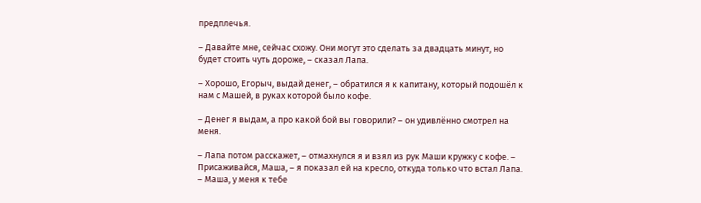предплечья.

– Давайте мне, сейчас схожу. Они могут это сделать за двадцать минут, но будет стоить чуть дороже, – сказал Лапа.

– Хорошо, Егорыч, выдай денег, – обратился я к капитану, который подошёл к нам с Машей, в руках которой было кофе.

– Денег я выдам, а про какой бой вы говорили? – он удивлённо смотрел на меня.

– Лапа потом расскажет, – отмахнулся я и взял из рук Маши кружку с кофе. – Присаживайся, Маша, – я показал ей на кресло, откуда только что встал Лапа. – Маша, у меня к тебе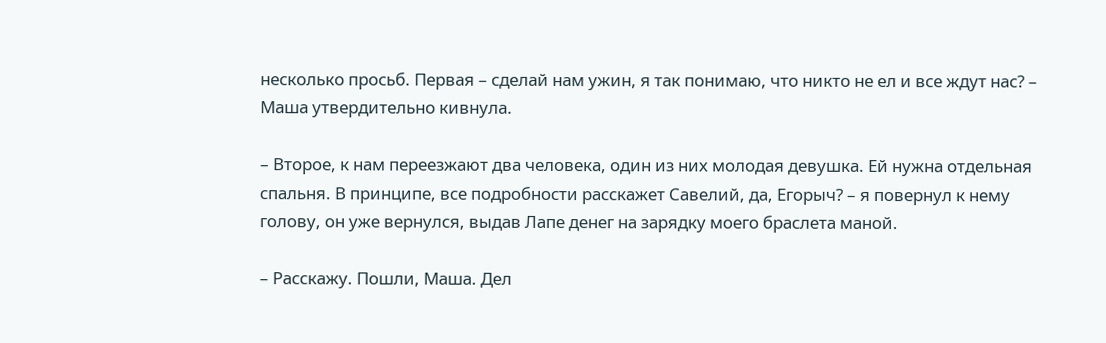несколько просьб. Первая – сделай нам ужин, я так понимаю, что никто не ел и все ждут нас? – Маша утвердительно кивнула.

– Второе, к нам переезжают два человека, один из них молодая девушка. Ей нужна отдельная спальня. В принципе, все подробности расскажет Савелий, да, Егорыч? – я повернул к нему голову, он уже вернулся, выдав Лапе денег на зарядку моего браслета маной.

– Расскажу. Пошли, Маша. Дел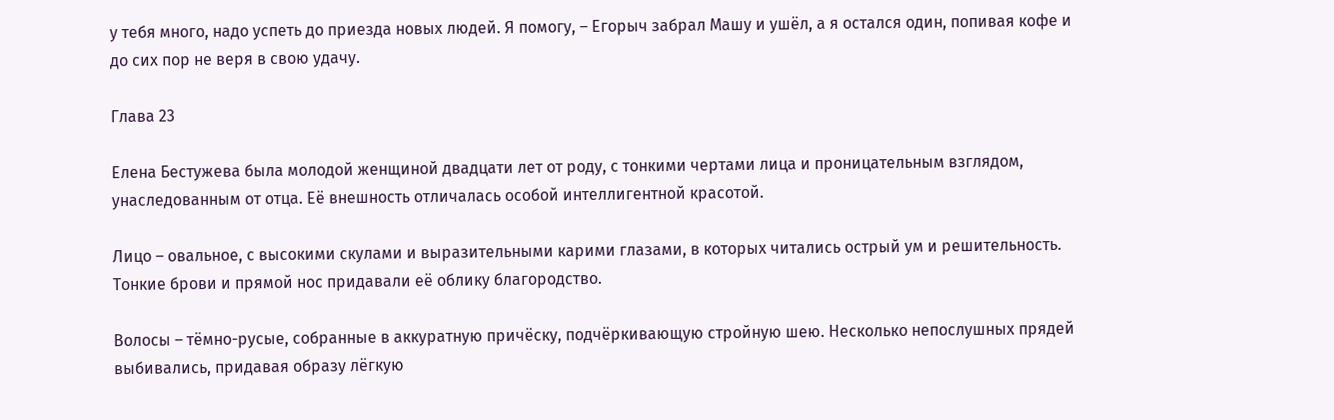у тебя много, надо успеть до приезда новых людей. Я помогу, – Егорыч забрал Машу и ушёл, а я остался один, попивая кофе и до сих пор не веря в свою удачу.

Глава 23

Елена Бестужева была молодой женщиной двадцати лет от роду, с тонкими чертами лица и проницательным взглядом, унаследованным от отца. Её внешность отличалась особой интеллигентной красотой.

Лицо – овальное, с высокими скулами и выразительными карими глазами, в которых читались острый ум и решительность. Тонкие брови и прямой нос придавали её облику благородство.

Волосы – тёмно-русые, собранные в аккуратную причёску, подчёркивающую стройную шею. Несколько непослушных прядей выбивались, придавая образу лёгкую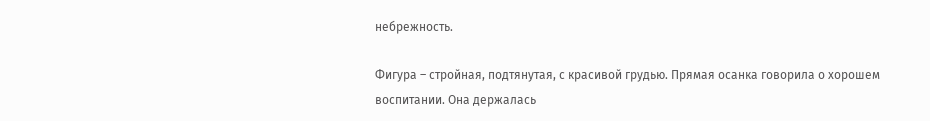небрежность.

Фигура – стройная, подтянутая, с красивой грудью. Прямая осанка говорила о хорошем воспитании. Она держалась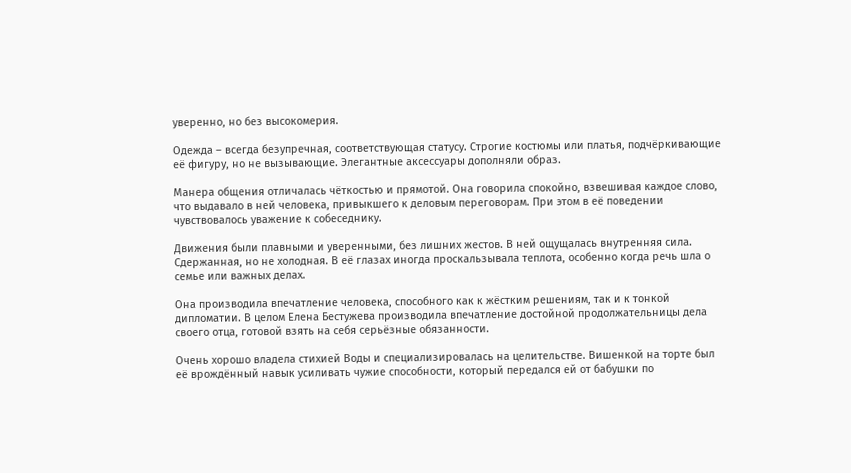уверенно, но без высокомерия.

Одежда – всегда безупречная, соответствующая статусу. Строгие костюмы или платья, подчёркивающие её фигуру, но не вызывающие. Элегантные аксессуары дополняли образ.

Манера общения отличалась чёткостью и прямотой. Она говорила спокойно, взвешивая каждое слово, что выдавало в ней человека, привыкшего к деловым переговорам. При этом в её поведении чувствовалось уважение к собеседнику.

Движения были плавными и уверенными, без лишних жестов. В ней ощущалась внутренняя сила. Сдержанная, но не холодная. В её глазах иногда проскальзывала теплота, особенно когда речь шла о семье или важных делах.

Она производила впечатление человека, способного как к жёстким решениям, так и к тонкой дипломатии. В целом Елена Бестужева производила впечатление достойной продолжательницы дела своего отца, готовой взять на себя серьёзные обязанности.

Очень хорошо владела стихией Воды и специализировалась на целительстве. Вишенкой на торте был её врождённый навык усиливать чужие способности, который передался ей от бабушки по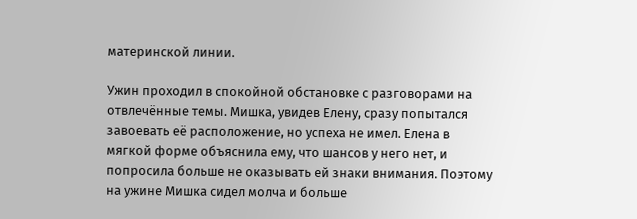материнской линии.

Ужин проходил в спокойной обстановке с разговорами на отвлечённые темы. Мишка, увидев Елену, сразу попытался завоевать её расположение, но успеха не имел. Елена в мягкой форме объяснила ему, что шансов у него нет, и попросила больше не оказывать ей знаки внимания. Поэтому на ужине Мишка сидел молча и больше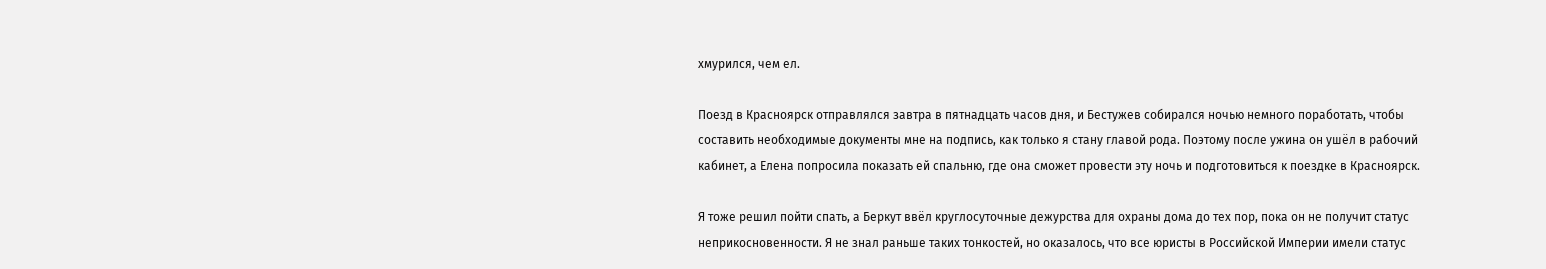хмурился, чем ел.

Поезд в Красноярск отправлялся завтра в пятнадцать часов дня, и Бестужев собирался ночью немного поработать, чтобы составить необходимые документы мне на подпись, как только я стану главой рода. Поэтому после ужина он ушёл в рабочий кабинет, а Елена попросила показать ей спальню, где она сможет провести эту ночь и подготовиться к поездке в Красноярск.

Я тоже решил пойти спать, а Беркут ввёл круглосуточные дежурства для охраны дома до тех пор, пока он не получит статус неприкосновенности. Я не знал раньше таких тонкостей, но оказалось, что все юристы в Российской Империи имели статус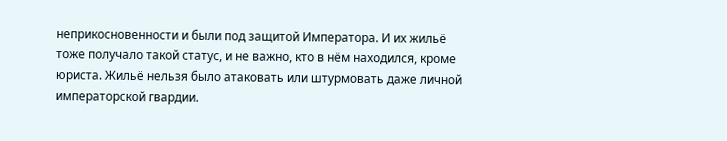неприкосновенности и были под защитой Императора. И их жильё тоже получало такой статус, и не важно, кто в нём находился, кроме юриста. Жильё нельзя было атаковать или штурмовать даже личной императорской гвардии.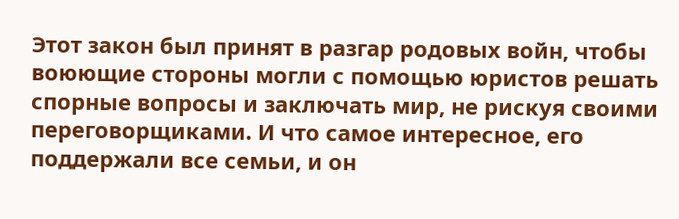Этот закон был принят в разгар родовых войн, чтобы воюющие стороны могли с помощью юристов решать спорные вопросы и заключать мир, не рискуя своими переговорщиками. И что самое интересное, его поддержали все семьи, и он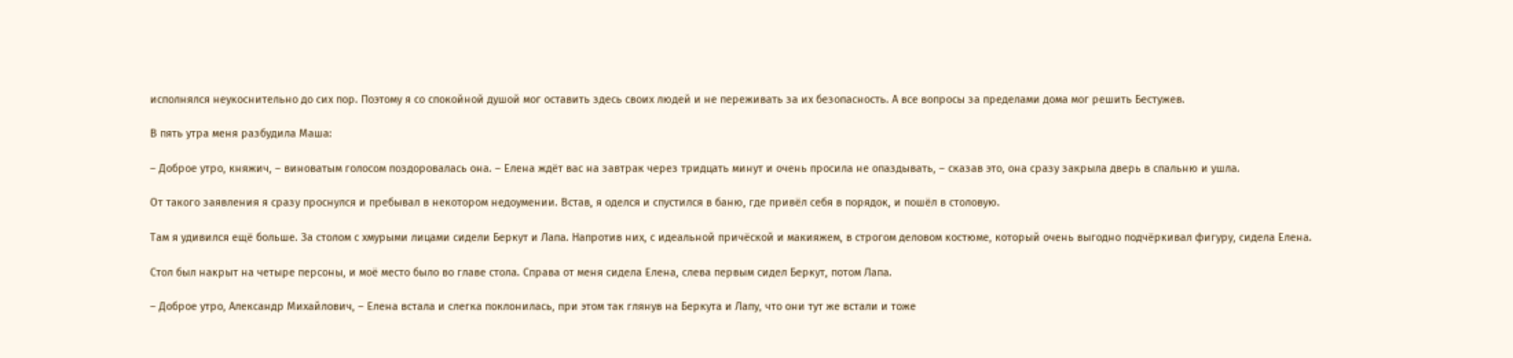исполнялся неукоснительно до сих пор. Поэтому я со спокойной душой мог оставить здесь своих людей и не переживать за их безопасность. А все вопросы за пределами дома мог решить Бестужев.

В пять утра меня разбудила Маша:

– Доброе утро, княжич, – виноватым голосом поздоровалась она. – Елена ждёт вас на завтрак через тридцать минут и очень просила не опаздывать, – сказав это, она сразу закрыла дверь в спальню и ушла.

От такого заявления я сразу проснулся и пребывал в некотором недоумении. Встав, я оделся и спустился в баню, где привёл себя в порядок, и пошёл в столовую.

Там я удивился ещё больше. За столом с хмурыми лицами сидели Беркут и Лапа. Напротив них, с идеальной причёской и макияжем, в строгом деловом костюме, который очень выгодно подчёркивал фигуру, сидела Елена.

Стол был накрыт на четыре персоны, и моё место было во главе стола. Справа от меня сидела Елена, слева первым сидел Беркут, потом Лапа.

– Доброе утро, Александр Михайлович, – Елена встала и слегка поклонилась, при этом так глянув на Беркута и Лапу, что они тут же встали и тоже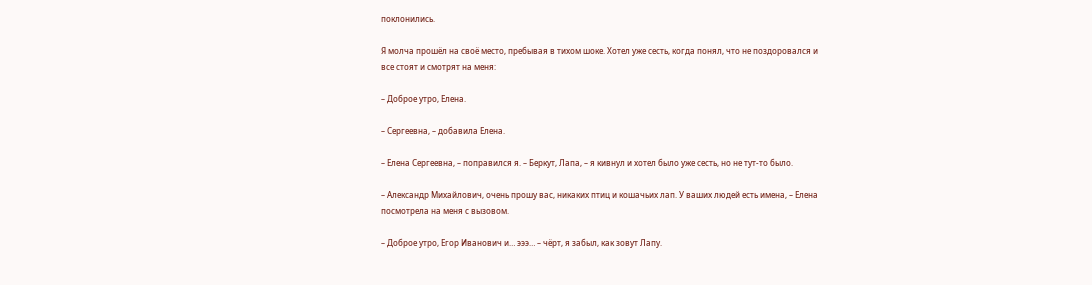поклонились.

Я молча прошёл на своё место, пребывая в тихом шоке. Хотел уже сесть, когда понял, что не поздоровался и все стоят и смотрят на меня:

– Доброе утро, Елена.

– Сергеевна, – добавила Елена.

– Елена Сергеевна, – поправился я. – Беркут, Лапа, – я кивнул и хотел было уже сесть, но не тут-то было.

– Александр Михайлович, очень прошу вас, никаких птиц и кошачьих лап. У ваших людей есть имена, – Елена посмотрела на меня с вызовом.

– Доброе утро, Егор Иванович и… эээ… – чёрт, я забыл, как зовут Лапу.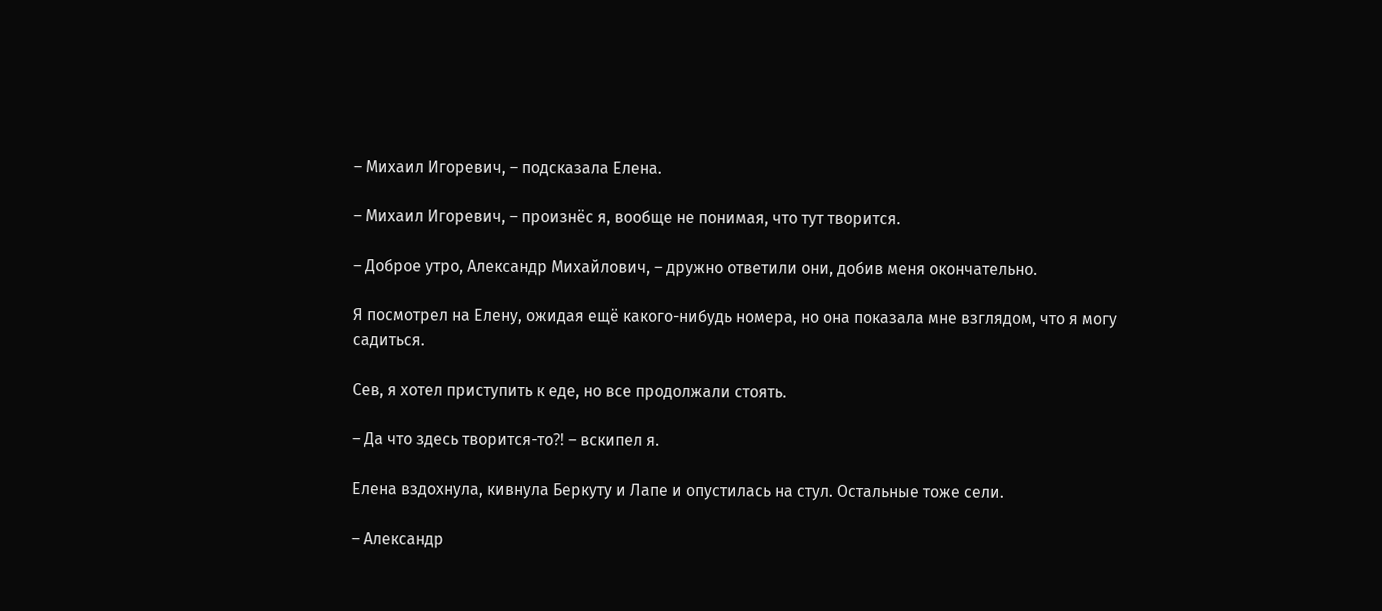– Михаил Игоревич, – подсказала Елена.

– Михаил Игоревич, – произнёс я, вообще не понимая, что тут творится.

– Доброе утро, Александр Михайлович, – дружно ответили они, добив меня окончательно.

Я посмотрел на Елену, ожидая ещё какого-нибудь номера, но она показала мне взглядом, что я могу садиться.

Сев, я хотел приступить к еде, но все продолжали стоять.

– Да что здесь творится-то⁈ – вскипел я.

Елена вздохнула, кивнула Беркуту и Лапе и опустилась на стул. Остальные тоже сели.

– Александр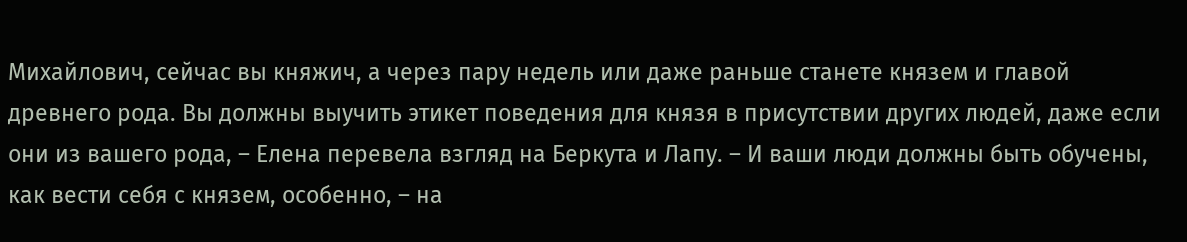Михайлович, сейчас вы княжич, а через пару недель или даже раньше станете князем и главой древнего рода. Вы должны выучить этикет поведения для князя в присутствии других людей, даже если они из вашего рода, – Елена перевела взгляд на Беркута и Лапу. – И ваши люди должны быть обучены, как вести себя с князем, особенно, – на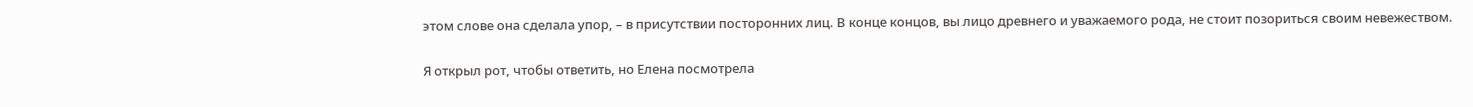этом слове она сделала упор, – в присутствии посторонних лиц. В конце концов, вы лицо древнего и уважаемого рода, не стоит позориться своим невежеством.

Я открыл рот, чтобы ответить, но Елена посмотрела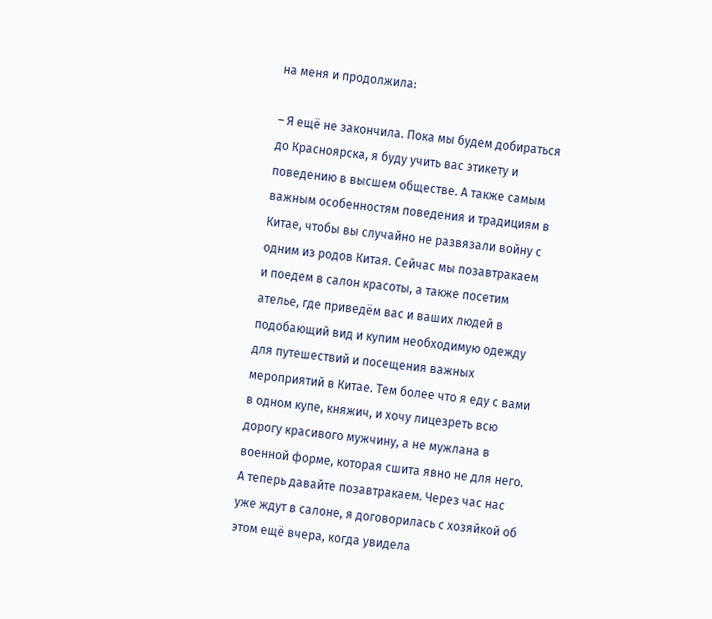на меня и продолжила:

– Я ещё не закончила. Пока мы будем добираться до Красноярска, я буду учить вас этикету и поведению в высшем обществе. А также самым важным особенностям поведения и традициям в Китае, чтобы вы случайно не развязали войну с одним из родов Китая. Сейчас мы позавтракаем и поедем в салон красоты, а также посетим ателье, где приведём вас и ваших людей в подобающий вид и купим необходимую одежду для путешествий и посещения важных мероприятий в Китае. Тем более что я еду с вами в одном купе, княжич, и хочу лицезреть всю дорогу красивого мужчину, а не мужлана в военной форме, которая сшита явно не для него. А теперь давайте позавтракаем. Через час нас уже ждут в салоне, я договорилась с хозяйкой об этом ещё вчера, когда увидела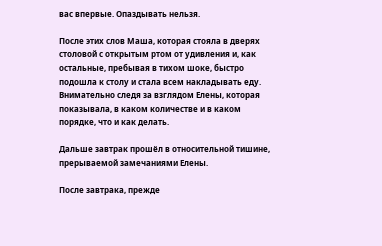вас впервые. Опаздывать нельзя.

После этих слов Маша, которая стояла в дверях столовой с открытым ртом от удивления и, как остальные, пребывая в тихом шоке, быстро подошла к столу и стала всем накладывать еду. Внимательно следя за взглядом Елены, которая показывала, в каком количестве и в каком порядке, что и как делать.

Дальше завтрак прошёл в относительной тишине, прерываемой замечаниями Елены.

После завтрака, прежде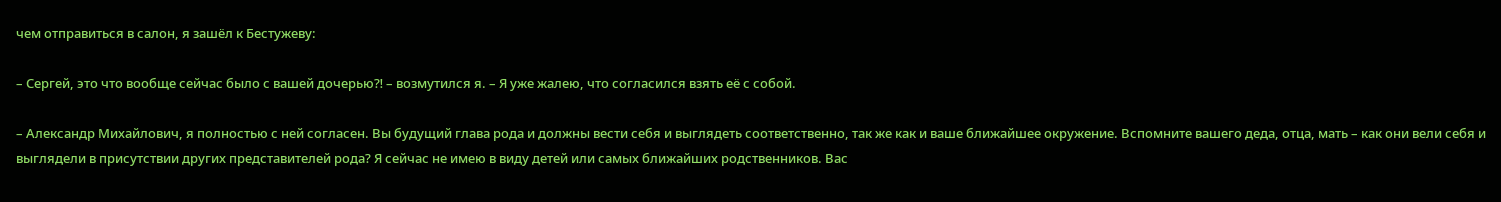чем отправиться в салон, я зашёл к Бестужеву:

– Сергей, это что вообще сейчас было с вашей дочерью⁈ – возмутился я. – Я уже жалею, что согласился взять её с собой.

– Александр Михайлович, я полностью с ней согласен. Вы будущий глава рода и должны вести себя и выглядеть соответственно, так же как и ваше ближайшее окружение. Вспомните вашего деда, отца, мать – как они вели себя и выглядели в присутствии других представителей рода? Я сейчас не имею в виду детей или самых ближайших родственников. Вас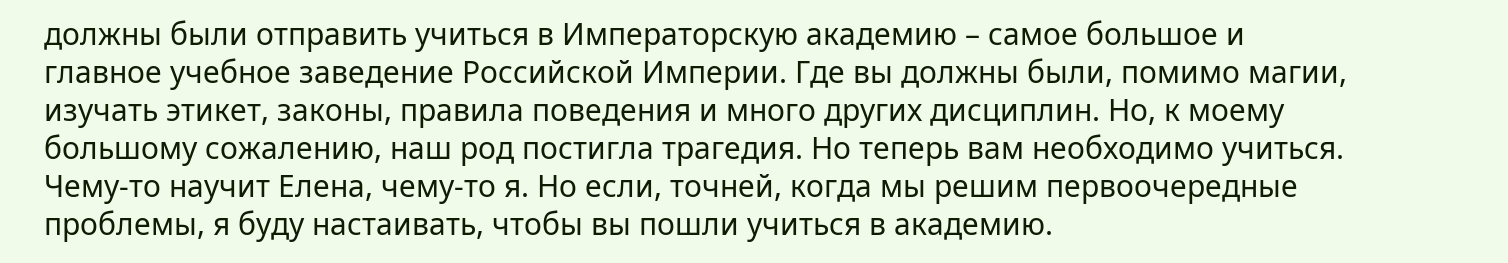должны были отправить учиться в Императорскую академию – самое большое и главное учебное заведение Российской Империи. Где вы должны были, помимо магии, изучать этикет, законы, правила поведения и много других дисциплин. Но, к моему большому сожалению, наш род постигла трагедия. Но теперь вам необходимо учиться. Чему-то научит Елена, чему-то я. Но если, точней, когда мы решим первоочередные проблемы, я буду настаивать, чтобы вы пошли учиться в академию.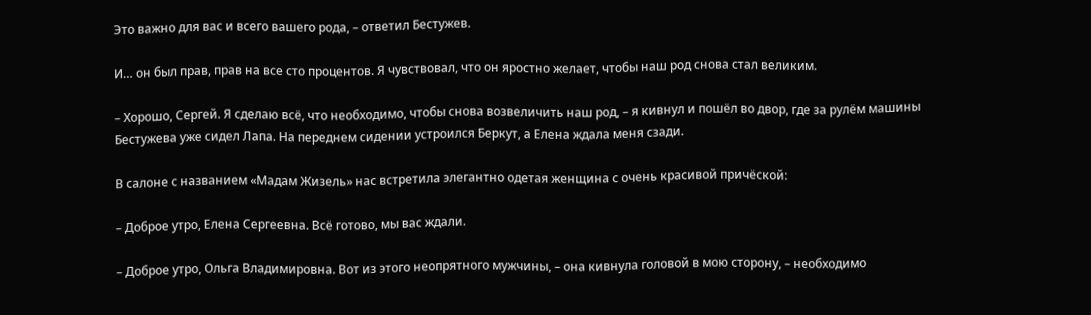Это важно для вас и всего вашего рода, – ответил Бестужев.

И… он был прав, прав на все сто процентов. Я чувствовал, что он яростно желает, чтобы наш род снова стал великим.

– Хорошо, Сергей. Я сделаю всё, что необходимо, чтобы снова возвеличить наш род, – я кивнул и пошёл во двор, где за рулём машины Бестужева уже сидел Лапа. На переднем сидении устроился Беркут, а Елена ждала меня сзади.

В салоне с названием «Мадам Жизель» нас встретила элегантно одетая женщина с очень красивой причёской:

– Доброе утро, Елена Сергеевна. Всё готово, мы вас ждали.

– Доброе утро, Ольга Владимировна. Вот из этого неопрятного мужчины, – она кивнула головой в мою сторону, – необходимо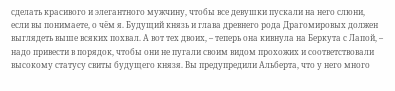сделать красивого и элегантного мужчину, чтобы все девушки пускали на него слюни, если вы понимаете, о чём я. Будущий князь и глава древнего рода Драгомировых должен выглядеть выше всяких похвал. А вот тех двоих, – теперь она кивнула на Беркута с Лапой, – надо привести в порядок, чтобы они не пугали своим видом прохожих и соответствовали высокому статусу свиты будущего князя. Вы предупредили Альберта, что у него много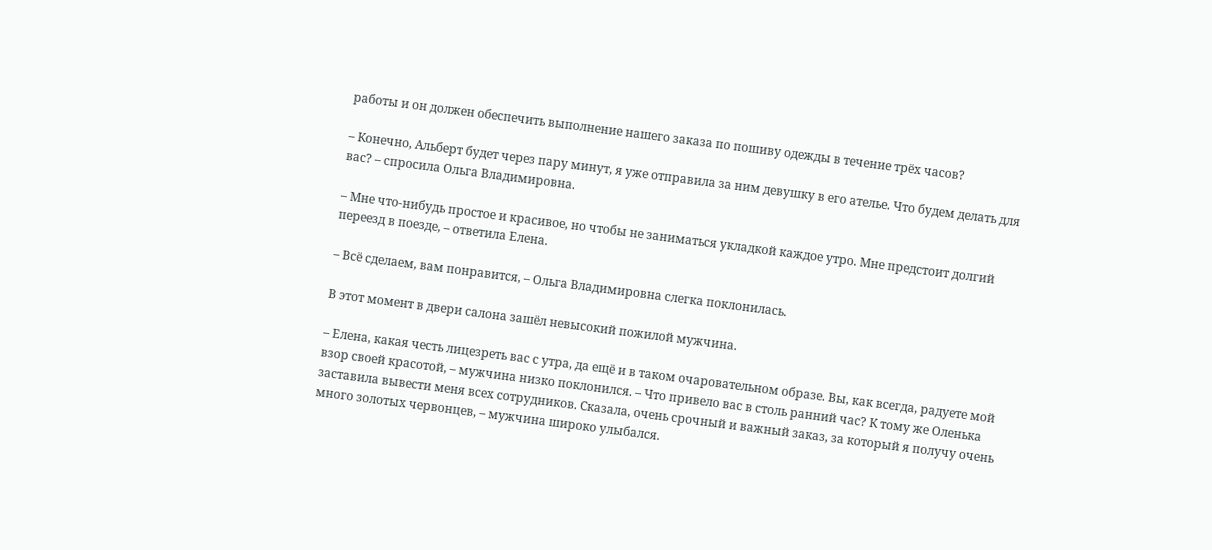работы и он должен обеспечить выполнение нашего заказа по пошиву одежды в течение трёх часов?

– Конечно, Альберт будет через пару минут, я уже отправила за ним девушку в его ателье. Что будем делать для вас? – спросила Ольга Владимировна.

– Мне что-нибудь простое и красивое, но чтобы не заниматься укладкой каждое утро. Мне предстоит долгий переезд в поезде, – ответила Елена.

– Всё сделаем, вам понравится, – Ольга Владимировна слегка поклонилась.

В этот момент в двери салона зашёл невысокий пожилой мужчина.

– Елена, какая честь лицезреть вас с утра, да ещё и в таком очаровательном образе. Вы, как всегда, радуете мой взор своей красотой, – мужчина низко поклонился. – Что привело вас в столь ранний час? К тому же Оленька заставила вывести меня всех сотрудников. Сказала, очень срочный и важный заказ, за который я получу очень много золотых червонцев, – мужчина широко улыбался.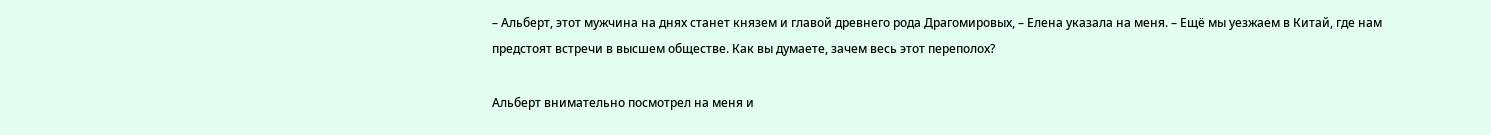– Альберт, этот мужчина на днях станет князем и главой древнего рода Драгомировых, – Елена указала на меня. – Ещё мы уезжаем в Китай, где нам предстоят встречи в высшем обществе. Как вы думаете, зачем весь этот переполох?

Альберт внимательно посмотрел на меня и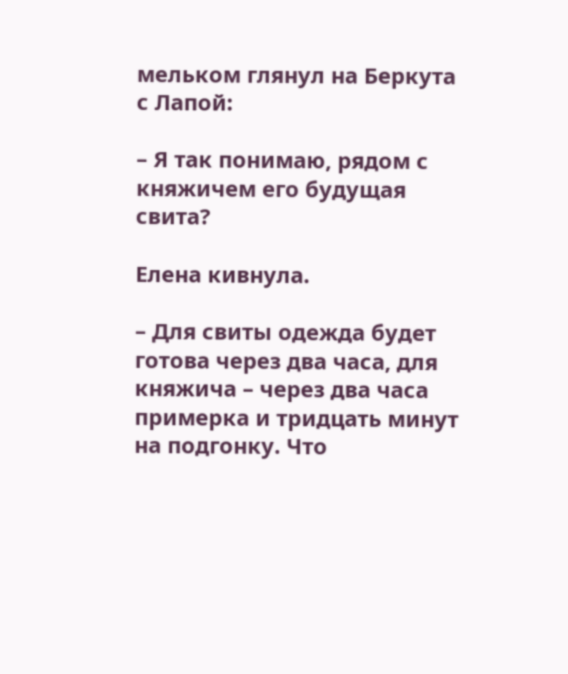мельком глянул на Беркута с Лапой:

– Я так понимаю, рядом с княжичем его будущая свита?

Елена кивнула.

– Для свиты одежда будет готова через два часа, для княжича – через два часа примерка и тридцать минут на подгонку. Что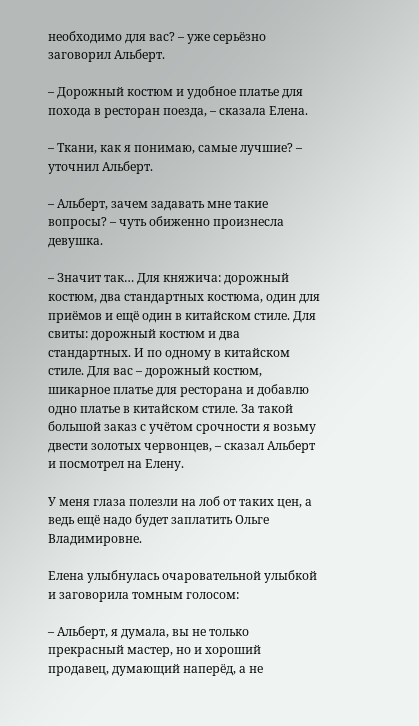необходимо для вас? – уже серьёзно заговорил Альберт.

– Дорожный костюм и удобное платье для похода в ресторан поезда, – сказала Елена.

– Ткани, как я понимаю, самые лучшие? – уточнил Альберт.

– Альберт, зачем задавать мне такие вопросы? – чуть обиженно произнесла девушка.

– Значит так… Для княжича: дорожный костюм, два стандартных костюма, один для приёмов и ещё один в китайском стиле. Для свиты: дорожный костюм и два стандартных. И по одному в китайском стиле. Для вас – дорожный костюм, шикарное платье для ресторана и добавлю одно платье в китайском стиле. За такой большой заказ с учётом срочности я возьму двести золотых червонцев, – сказал Альберт и посмотрел на Елену.

У меня глаза полезли на лоб от таких цен, а ведь ещё надо будет заплатить Ольге Владимировне.

Елена улыбнулась очаровательной улыбкой и заговорила томным голосом:

– Альберт, я думала, вы не только прекрасный мастер, но и хороший продавец, думающий наперёд, а не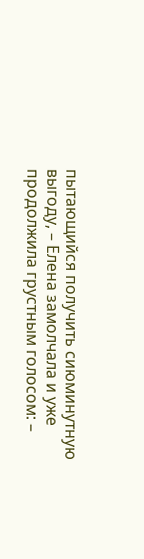пытающийся получить сиюминутную выгоду, – Елена замолчала и уже продолжила грустным голосом: –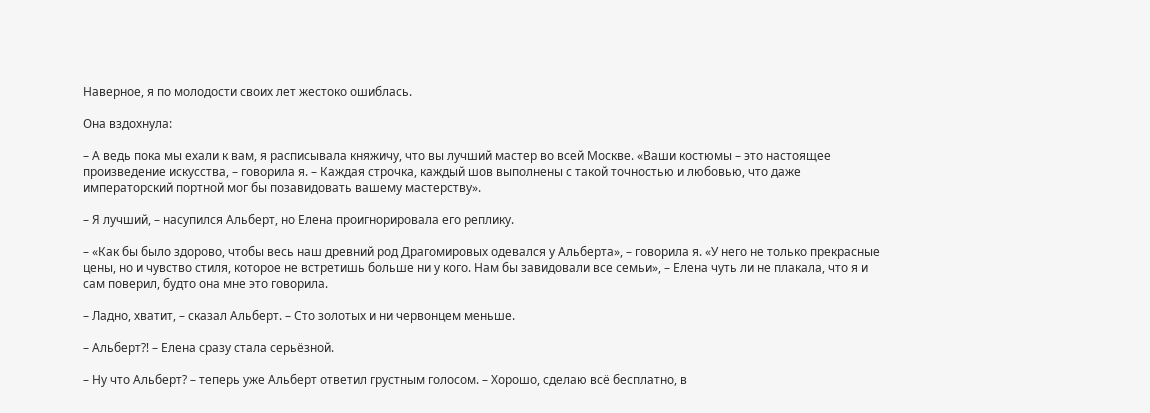Наверное, я по молодости своих лет жестоко ошиблась.

Она вздохнула:

– А ведь пока мы ехали к вам, я расписывала княжичу, что вы лучший мастер во всей Москве. «Ваши костюмы – это настоящее произведение искусства, – говорила я. – Каждая строчка, каждый шов выполнены с такой точностью и любовью, что даже императорский портной мог бы позавидовать вашему мастерству».

– Я лучший, – насупился Альберт, но Елена проигнорировала его реплику.

– «Как бы было здорово, чтобы весь наш древний род Драгомировых одевался у Альберта», – говорила я. «У него не только прекрасные цены, но и чувство стиля, которое не встретишь больше ни у кого. Нам бы завидовали все семьи», – Елена чуть ли не плакала, что я и сам поверил, будто она мне это говорила.

– Ладно, хватит, – сказал Альберт. – Сто золотых и ни червонцем меньше.

– Альберт⁈ – Елена сразу стала серьёзной.

– Ну что Альберт? – теперь уже Альберт ответил грустным голосом. – Хорошо, сделаю всё бесплатно, в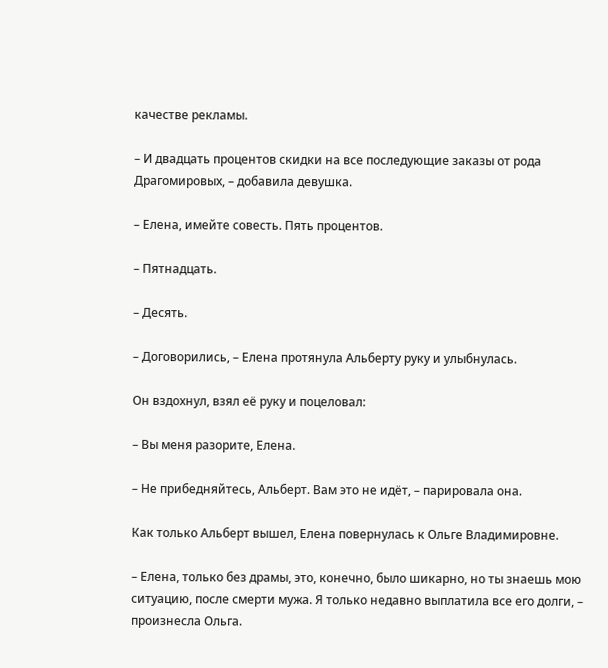качестве рекламы.

– И двадцать процентов скидки на все последующие заказы от рода Драгомировых, – добавила девушка.

– Елена, имейте совесть. Пять процентов.

– Пятнадцать.

– Десять.

– Договорились, – Елена протянула Альберту руку и улыбнулась.

Он вздохнул, взял её руку и поцеловал:

– Вы меня разорите, Елена.

– Не прибедняйтесь, Альберт. Вам это не идёт, – парировала она.

Как только Альберт вышел, Елена повернулась к Ольге Владимировне.

– Елена, только без драмы, это, конечно, было шикарно, но ты знаешь мою ситуацию, после смерти мужа. Я только недавно выплатила все его долги, – произнесла Ольга.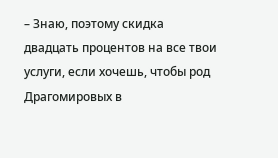– Знаю, поэтому скидка двадцать процентов на все твои услуги, если хочешь, чтобы род Драгомировых в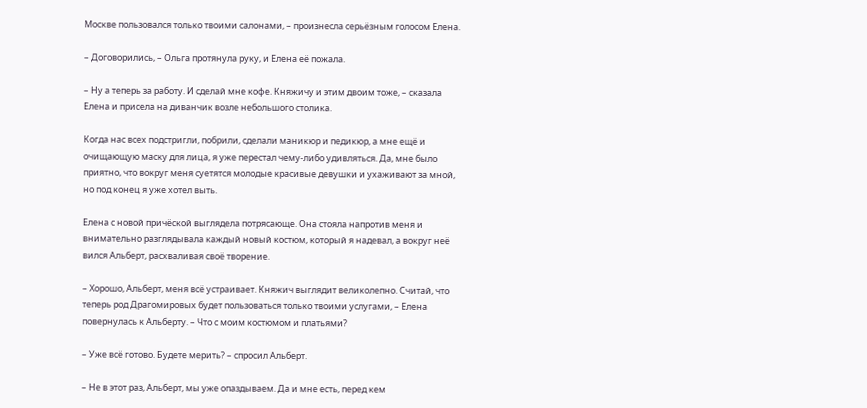Москве пользовался только твоими салонами, – произнесла серьёзным голосом Елена.

– Договорились, – Ольга протянула руку, и Елена её пожала.

– Ну а теперь за работу. И сделай мне кофе. Княжичу и этим двоим тоже, – сказала Елена и присела на диванчик возле небольшого столика.

Когда нас всех подстригли, побрили, сделали маникюр и педикюр, а мне ещё и очищающую маску для лица, я уже перестал чему-либо удивляться. Да, мне было приятно, что вокруг меня суетятся молодые красивые девушки и ухаживают за мной, но под конец я уже хотел выть.

Елена с новой причёской выглядела потрясающе. Она стояла напротив меня и внимательно разглядывала каждый новый костюм, который я надевал, а вокруг неё вился Альберт, расхваливая своё творение.

– Хорошо, Альберт, меня всё устраивает. Княжич выглядит великолепно. Считай, что теперь род Драгомировых будет пользоваться только твоими услугами, – Елена повернулась к Альберту. – Что с моим костюмом и платьями?

– Уже всё готово. Будете мерить? – спросил Альберт.

– Не в этот раз, Альберт, мы уже опаздываем. Да и мне есть, перед кем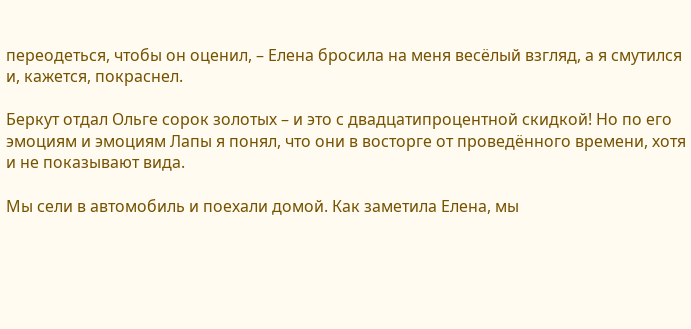переодеться, чтобы он оценил, – Елена бросила на меня весёлый взгляд, а я смутился и, кажется, покраснел.

Беркут отдал Ольге сорок золотых – и это с двадцатипроцентной скидкой! Но по его эмоциям и эмоциям Лапы я понял, что они в восторге от проведённого времени, хотя и не показывают вида.

Мы сели в автомобиль и поехали домой. Как заметила Елена, мы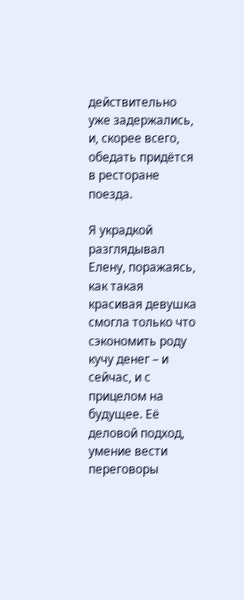действительно уже задержались, и, скорее всего, обедать придётся в ресторане поезда.

Я украдкой разглядывал Елену, поражаясь, как такая красивая девушка смогла только что сэкономить роду кучу денег – и сейчас, и с прицелом на будущее. Её деловой подход, умение вести переговоры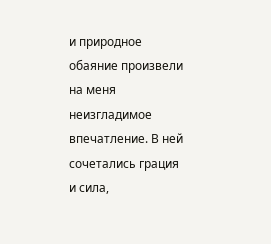и природное обаяние произвели на меня неизгладимое впечатление. В ней сочетались грация и сила,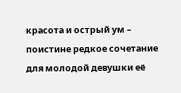красота и острый ум – поистине редкое сочетание для молодой девушки её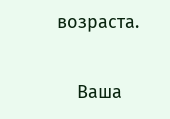возраста.


    Ваша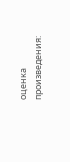оценка произведения: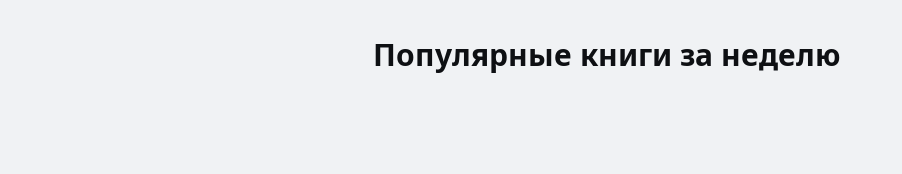Популярные книги за неделю